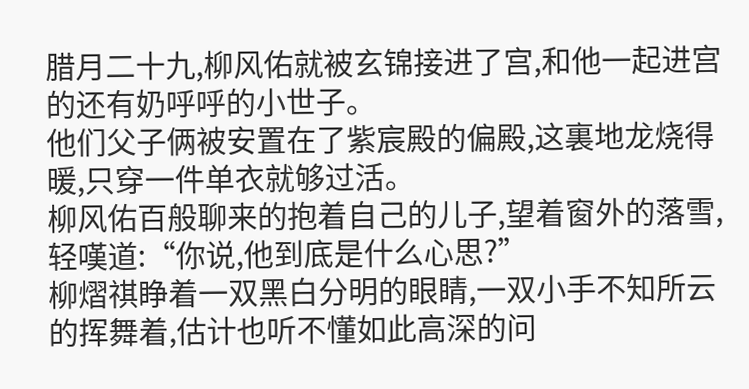腊月二十九,柳风佑就被玄锦接进了宫,和他一起进宫的还有奶呼呼的小世子。
他们父子俩被安置在了紫宸殿的偏殿,这裏地龙烧得暖,只穿一件单衣就够过活。
柳风佑百般聊来的抱着自己的儿子,望着窗外的落雪,轻嘆道:“你说,他到底是什么心思?”
柳熠祺睁着一双黑白分明的眼睛,一双小手不知所云的挥舞着,估计也听不懂如此高深的问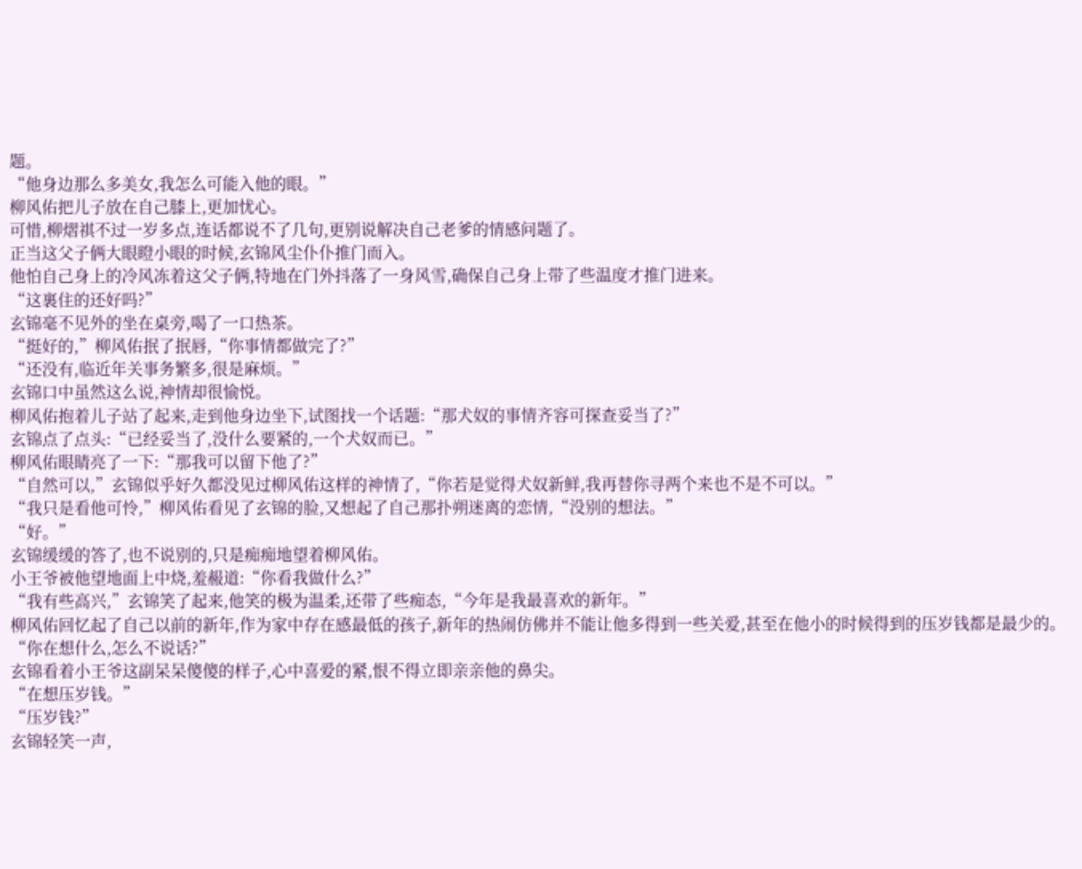题。
“他身边那么多美女,我怎么可能入他的眼。”
柳风佑把儿子放在自己膝上,更加忧心。
可惜,柳熠祺不过一岁多点,连话都说不了几句,更别说解决自己老爹的情感问题了。
正当这父子俩大眼瞪小眼的时候,玄锦风尘仆仆推门而入。
他怕自己身上的冷风冻着这父子俩,特地在门外抖落了一身风雪,确保自己身上带了些温度才推门进来。
“这裏住的还好吗?”
玄锦毫不见外的坐在桌旁,喝了一口热茶。
“挺好的,”柳风佑抿了抿唇,“你事情都做完了?”
“还没有,临近年关事务繁多,很是麻烦。”
玄锦口中虽然这么说,神情却很愉悦。
柳风佑抱着儿子站了起来,走到他身边坐下,试图找一个话题:“那犬奴的事情齐容可探查妥当了?”
玄锦点了点头:“已经妥当了,没什么要紧的,一个犬奴而已。”
柳风佑眼睛亮了一下:“那我可以留下他了?”
“自然可以,”玄锦似乎好久都没见过柳风佑这样的神情了,“你若是觉得犬奴新鲜,我再替你寻两个来也不是不可以。”
“我只是看他可怜,”柳风佑看见了玄锦的脸,又想起了自己那扑朔迷离的恋情,“没别的想法。”
“好。”
玄锦缓缓的答了,也不说别的,只是痴痴地望着柳风佑。
小王爷被他望地面上中烧,羞赧道:“你看我做什么?”
“我有些高兴,”玄锦笑了起来,他笑的极为温柔,还带了些痴态,“今年是我最喜欢的新年。”
柳风佑回忆起了自己以前的新年,作为家中存在感最低的孩子,新年的热闹仿佛并不能让他多得到一些关爱,甚至在他小的时候得到的压岁钱都是最少的。
“你在想什么,怎么不说话?”
玄锦看着小王爷这副呆呆傻傻的样子,心中喜爱的紧,恨不得立即亲亲他的鼻尖。
“在想压岁钱。”
“压岁钱?”
玄锦轻笑一声,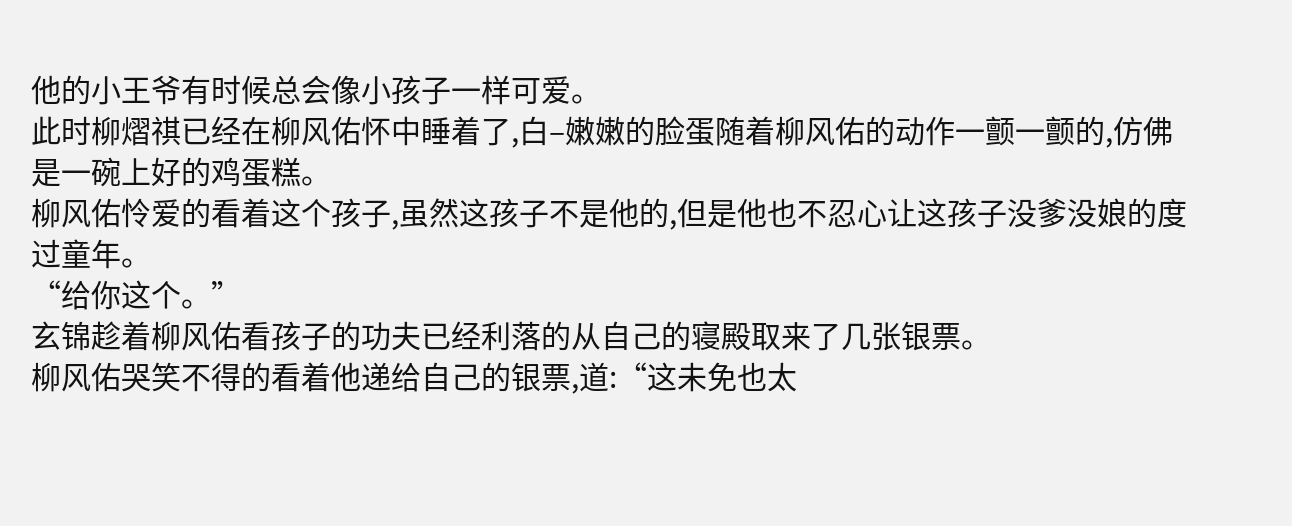他的小王爷有时候总会像小孩子一样可爱。
此时柳熠祺已经在柳风佑怀中睡着了,白–嫩嫩的脸蛋随着柳风佑的动作一颤一颤的,仿佛是一碗上好的鸡蛋糕。
柳风佑怜爱的看着这个孩子,虽然这孩子不是他的,但是他也不忍心让这孩子没爹没娘的度过童年。
“给你这个。”
玄锦趁着柳风佑看孩子的功夫已经利落的从自己的寝殿取来了几张银票。
柳风佑哭笑不得的看着他递给自己的银票,道:“这未免也太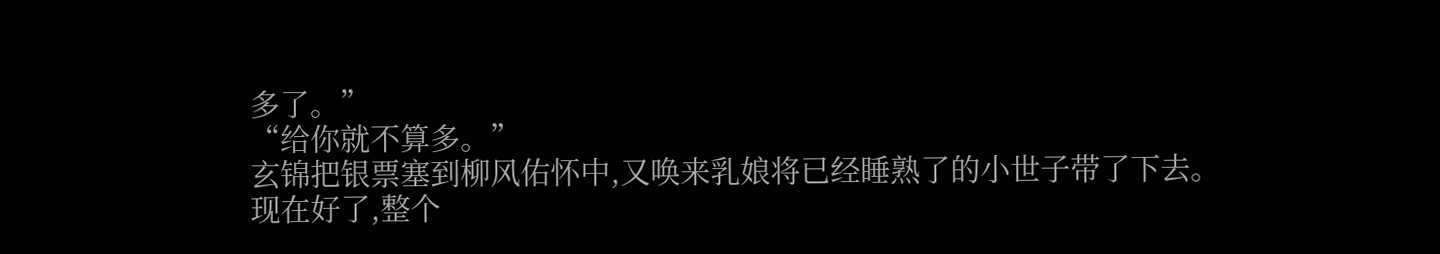多了。”
“给你就不算多。”
玄锦把银票塞到柳风佑怀中,又唤来乳娘将已经睡熟了的小世子带了下去。
现在好了,整个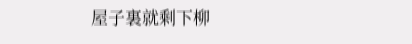屋子裏就剩下柳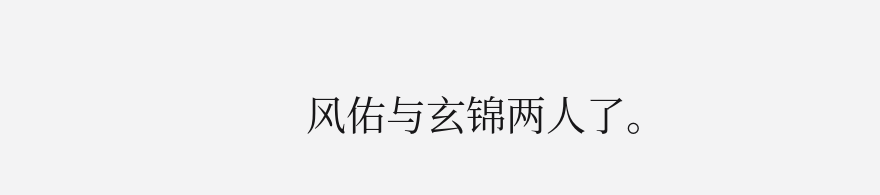风佑与玄锦两人了。